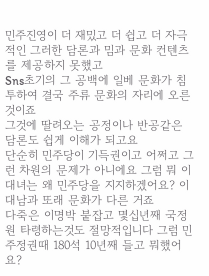민주진영이 더 재밌고 더 쉽고 더 자극적인 그러한 담론과 밈과 문화 컨텐츠를 제공하지 못했고
Sns초기의 그 공백에 일베 문화가 침투하여 결국 주류 문화의 자리에 오른 것이죠
그것에 딸려오는 공정이나 반공같은 담론도 쉽게 이해가 되고요
단순히 민주당이 기득권이고 어쩌고 그런 차원의 문제가 아니에요 그럼 뭐 이대녀는 왜 민주당을 지지하겠어요? 이대남과 또래 문화가 다른 거죠
다죽은 이명박 붙잡고 몇십년째 국정원 타령하는것도 절망적입니다 그럼 민주정권때 180석 10년째 들고 뭐했어요?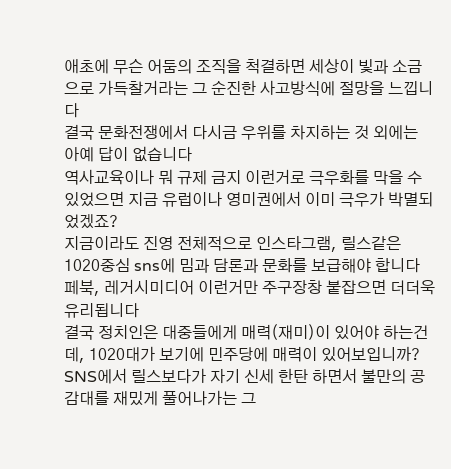애초에 무슨 어둠의 조직을 척결하면 세상이 빛과 소금으로 가득찰거라는 그 순진한 사고방식에 절망을 느낍니다
결국 문화전쟁에서 다시금 우위를 차지하는 것 외에는 아예 답이 없습니다
역사교육이나 뭐 규제 금지 이런거로 극우화를 막을 수 있었으면 지금 유럽이나 영미권에서 이미 극우가 박멸되었겠죠?
지금이라도 진영 전체적으로 인스타그램, 릴스같은 1020중심 sns에 밈과 담론과 문화를 보급해야 합니다
페북, 레거시미디어 이런거만 주구장창 붙잡으면 더더욱 유리됩니다
결국 정치인은 대중들에게 매력(재미)이 있어야 하는건데, 1020대가 보기에 민주당에 매력이 있어보입니까?
SNS에서 릴스보다가 자기 신세 한탄 하면서 불만의 공감대를 재밌게 풀어나가는 그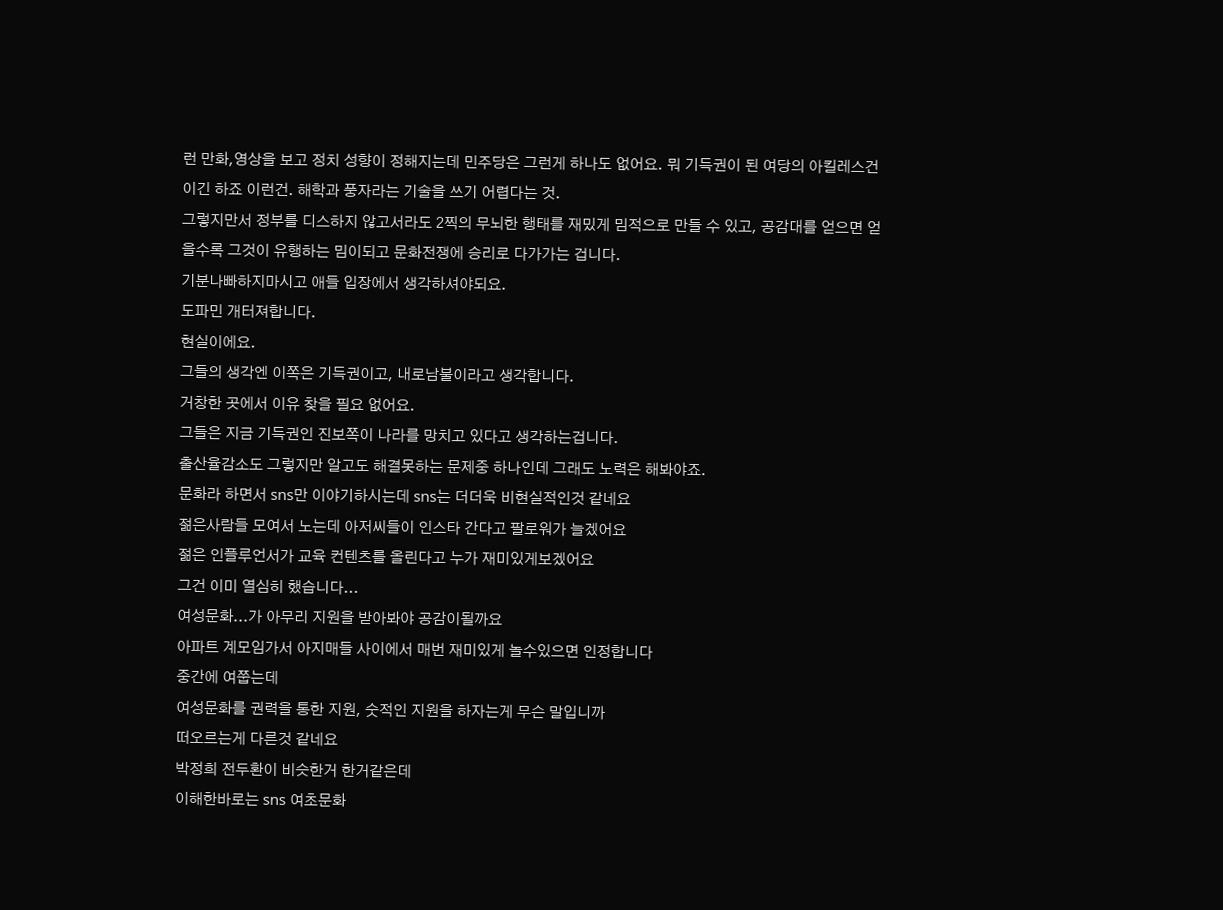런 만화,영상을 보고 정치 성향이 정해지는데 민주당은 그런게 하나도 없어요. 뭐 기득권이 된 여당의 아킬레스건이긴 하죠 이런건. 해학과 풍자라는 기술을 쓰기 어렵다는 것.
그렇지만서 정부를 디스하지 않고서라도 2찍의 무뇌한 행태를 재밌게 밈적으로 만들 수 있고, 공감대를 얻으면 얻을수록 그것이 유행하는 밈이되고 문화전쟁에 승리로 다가가는 겁니다.
기분나빠하지마시고 애들 입장에서 생각하셔야되요.
도파민 개터져합니다.
현실이에요.
그들의 생각엔 이쪽은 기득권이고, 내로남불이라고 생각합니다.
거창한 곳에서 이유 찾을 필요 없어요.
그들은 지금 기득권인 진보쪽이 나라를 망치고 있다고 생각하는겁니다.
출산율감소도 그렇지만 알고도 해결못하는 문제중 하나인데 그래도 노력은 해봐야죠.
문화라 하면서 sns만 이야기하시는데 sns는 더더욱 비현실적인것 같네요
젊은사람들 모여서 노는데 아저씨들이 인스타 간다고 팔로워가 늘겠어요
젊은 인플루언서가 교육 컨텐츠를 올린다고 누가 재미있게보겠어요
그건 이미 열심히 했습니다...
여성문화...가 아무리 지원을 받아봐야 공감이될까요
아파트 계모임가서 아지매들 사이에서 매번 재미있게 놀수있으면 인정합니다
중간에 여쭙는데
여성문화를 권력을 통한 지원, 숫적인 지원을 하자는게 무슨 말입니까
떠오르는게 다른것 같네요
박정희 전두환이 비슷한거 한거같은데
이해한바로는 sns 여초문화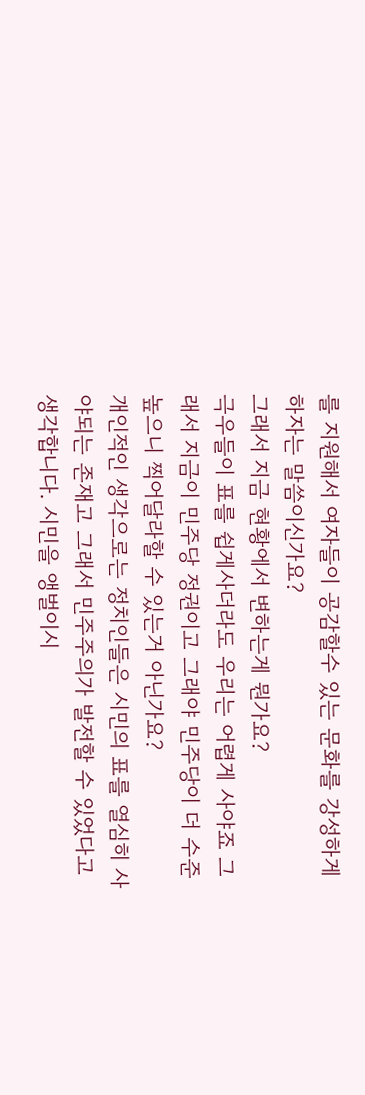를 지원해서 여자들이 공감할수 있는 문화를 강성하게하자는 말씀이신가요?
그래서 지금 현황에서 변하는게 뭔가요?
극우들이 표를 쉽게사더라도 우리는 어렵게 사야죠 그래서 지금이 민주당 정권이고 그래야 민주당이 더 수준 높으니 찍어달라할 수 있는거 아닌가요?
개인적인 생각으로는 정치인들은 시민의 표를 열심히 사야되는 존재고 그래서 민주주의가 발전할 수 있었다고 생각합니다. 시민을 앵벌이시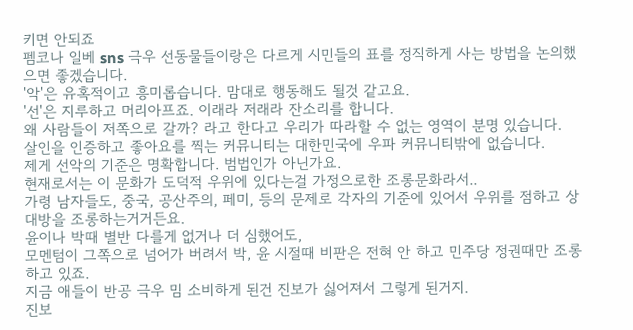키면 안되죠
펨코나 일베 sns 극우 선동물들이랑은 다르게 시민들의 표를 정직하게 사는 방법을 논의했으면 좋겠습니다.
'악'은 유혹적이고 흥미롭습니다. 맘대로 행동해도 될것 같고요.
'선'은 지루하고 머리아프죠. 이래라 저래라 잔소리를 합니다.
왜 사람들이 저쪽으로 갈까? 라고 한다고 우리가 따라할 수 없는 영역이 분명 있습니다.
살인을 인증하고 좋아요를 찍는 커뮤니티는 대한민국에 우파 커뮤니티밖에 없습니다.
제게 선악의 기준은 명확합니다. 범법인가 아닌가요.
현재로서는 이 문화가 도덕적 우위에 있다는걸 가정으로한 조롱문화라서..
가령 남자들도, 중국, 공산주의, 페미, 등의 문제로 각자의 기준에 있어서 우위를 점하고 상대방을 조롱하는거거든요.
윤이나 박때 별반 다를게 없거나 더 심했어도,
모멘텀이 그쪽으로 넘어가 버려서 박, 윤 시절때 비판은 전혀 안 하고 민주당 정권때만 조롱하고 있죠.
지금 애들이 반공 극우 밈 소비하게 된건 진보가 싫어져서 그렇게 된거지.
진보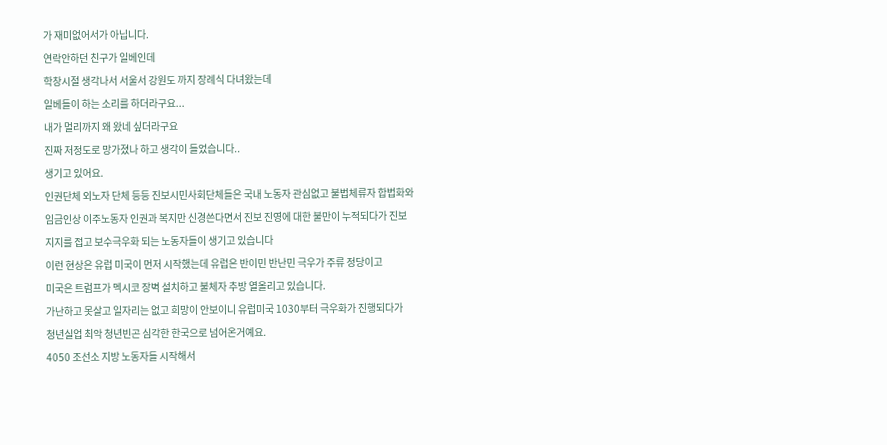가 재미없어서가 아닙니다.
연락안하던 친구가 일베인데
학창시절 생각나서 서울서 강원도 까지 장례식 다녀왔는데
일베들이 하는 소리를 하더라구요...
내가 멀리까지 왜 왔네 싶더라구요
진짜 저정도로 망가졌나 하고 생각이 들었습니다..
생기고 있어요.
인권단체 외노자 단체 등등 진보시민사회단체들은 국내 노동자 관심없고 불법체류자 합법화와
임금인상 이주노동자 인권과 복지만 신경쓴다면서 진보 진영에 대한 불만이 누적되다가 진보
지지를 접고 보수극우화 되는 노동자들이 생기고 있습니다
이런 현상은 유럽 미국이 먼저 시작했는데 유럽은 반이민 반난민 극우가 주류 정당이고
미국은 트럼프가 멕시코 장벽 설치하고 불체자 추방 열올리고 있습니다.
가난하고 못살고 일자리는 없고 희망이 안보이니 유럽미국 1030부터 극우화가 진행되다가
청년실업 최악 청년빈곤 심각한 한국으로 넘어온거예요.
4050 조선소 지방 노동자들 시작해서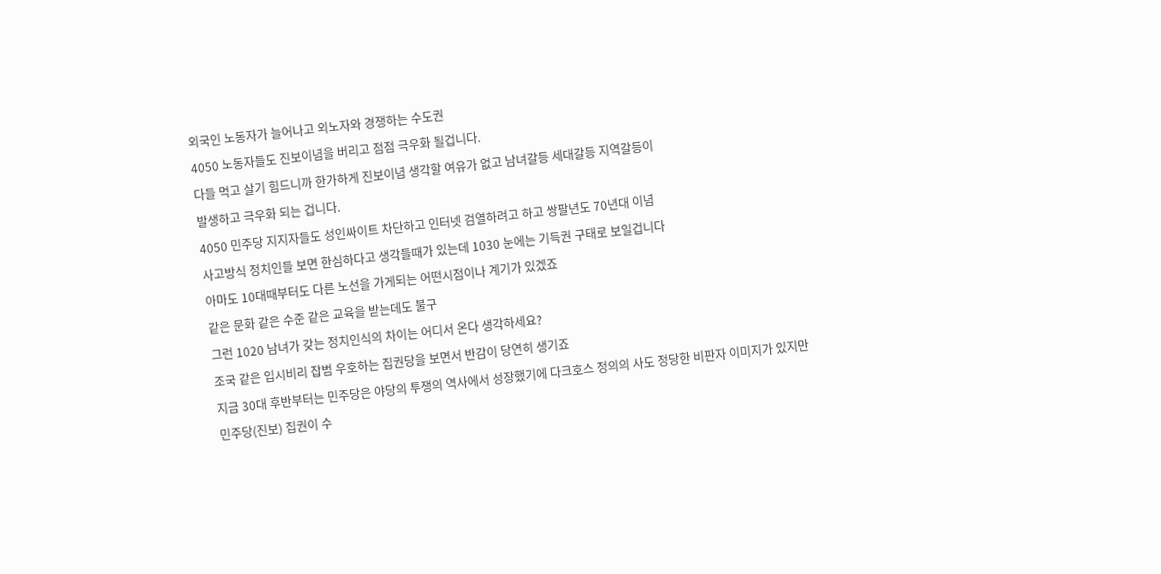외국인 노동자가 늘어나고 외노자와 경쟁하는 수도권
4050 노동자들도 진보이념을 버리고 점점 극우화 될겁니다.
다들 먹고 살기 힘드니까 한가하게 진보이념 생각할 여유가 없고 남녀갈등 세대갈등 지역갈등이
발생하고 극우화 되는 겁니다.
4050 민주당 지지자들도 성인싸이트 차단하고 인터넷 검열하려고 하고 쌍팔년도 70년대 이념
사고방식 정치인들 보면 한심하다고 생각들때가 있는데 1030 눈에는 기득권 구태로 보일겁니다
아마도 10대때부터도 다른 노선을 가게되는 어떤시점이나 계기가 있겠죠
같은 문화 같은 수준 같은 교육을 받는데도 불구
그런 1020 남녀가 갖는 정치인식의 차이는 어디서 온다 생각하세요?
조국 같은 입시비리 잡범 우호하는 집권당을 보면서 반감이 당연히 생기죠
지금 30대 후반부터는 민주당은 야당의 투쟁의 역사에서 성장했기에 다크호스 정의의 사도 정당한 비판자 이미지가 있지만
민주당(진보) 집권이 수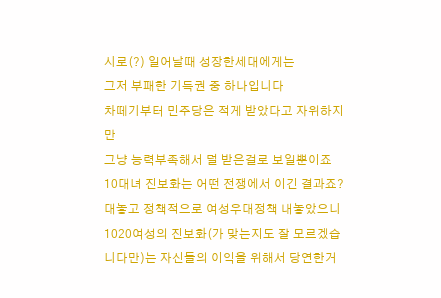시로(?) 일어날때 성장한세대에게는
그저 부패한 기득권 중 하나입니다
차떼기부터 민주당은 적게 받았다고 자위하지만
그냥 능력부족해서 덜 받은걸로 보일뿐이죠
10대녀 진보화는 어떤 전쟁에서 이긴 결과죠?
대놓고 정책적으로 여성우대정책 내놓았으니 1020여성의 진보화(가 맞는지도 잘 모르겠습니다만)는 자신들의 이익을 위해서 당연한거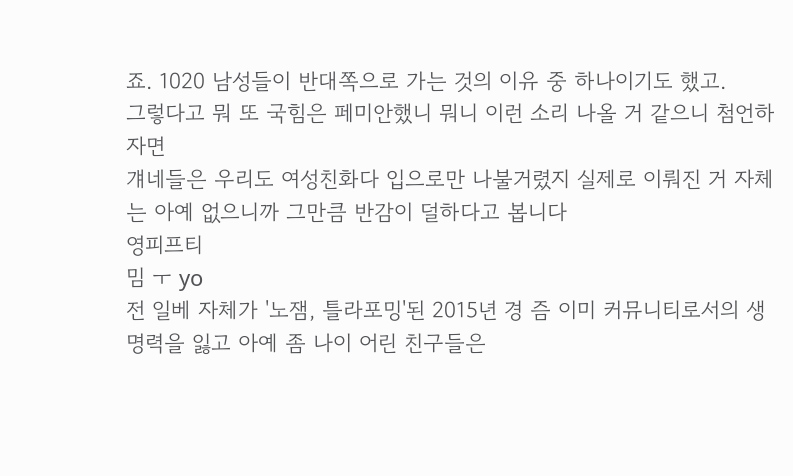죠. 1020 남성들이 반대쪽으로 가는 것의 이유 중 하나이기도 했고.
그렇다고 뭐 또 국힘은 페미안했니 뭐니 이런 소리 나올 거 같으니 첨언하자면
걔네들은 우리도 여성친화다 입으로만 나불거렸지 실제로 이뤄진 거 자체는 아예 없으니까 그만큼 반감이 덜하다고 봅니다
영피프티
밈 ㅜ yo
전 일베 자체가 '노잼, 틀라포밍'된 2015년 경 즘 이미 커뮤니티로서의 생명력을 잃고 아예 좀 나이 어린 친구들은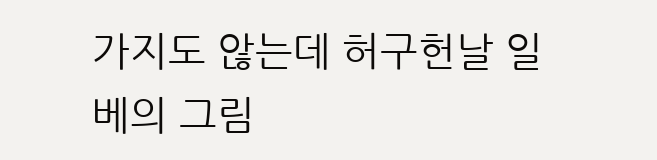가지도 않는데 허구헌날 일베의 그림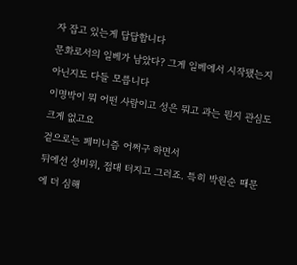자 잡고 있는게 답답합니다
문화로서의 일베가 남았다? 그게 일베에서 시작됐는지 아닌지도 다들 모릅니다
이명박이 뭐 어떤 사람이고 성은 뭐고 과는 뭔지 관심도 크게 없고요
겉으로는 페미니즘 어쩌구 하면서
뒤에선 성비위, 접대 터지고 그러죠. 특히 박원순 때문에 더 심해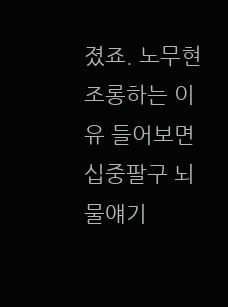졌죠. 노무현 조롱하는 이유 들어보면 십중팔구 뇌물얘기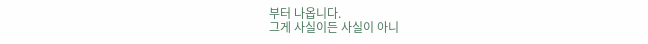부터 나옵니다.
그게 사실이든 사실이 아니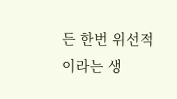든 한번 위선적이라는 생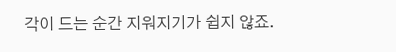각이 드는 순간 지워지기가 쉽지 않죠.